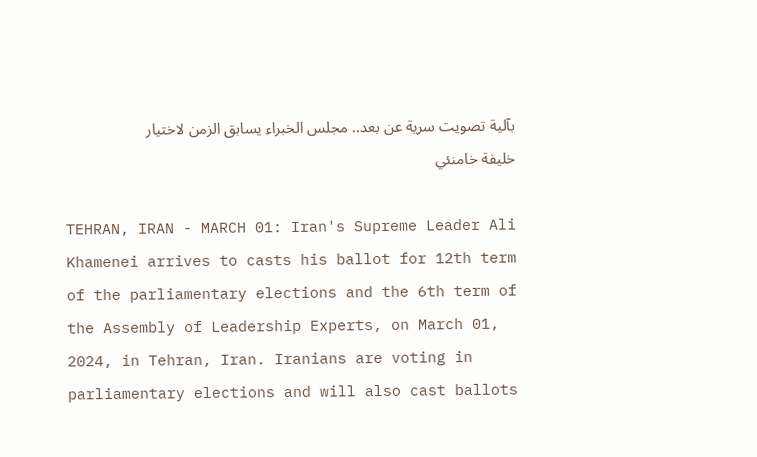بآلية تصويت سرية عن بعد.. مجلس الخبراء يسابق الزمن لاختيار خليفة خامنئي

TEHRAN, IRAN - MARCH 01: Iran's Supreme Leader Ali Khamenei arrives to casts his ballot for 12th term of the parliamentary elections and the 6th term of the Assembly of Leadership Experts, on March 01, 2024, in Tehran, Iran. Iranians are voting in parliamentary elections and will also cast ballots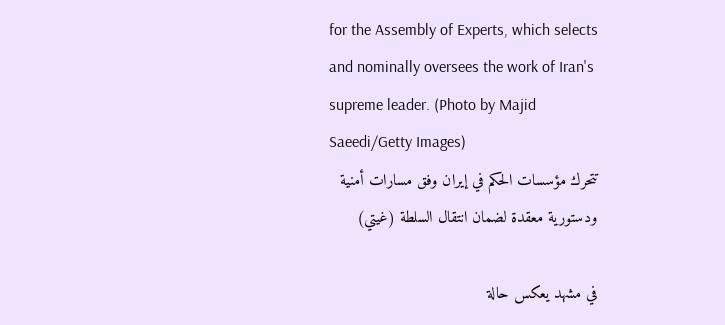for the Assembly of Experts, which selects and nominally oversees the work of Iran's supreme leader. (Photo by Majid Saeedi/Getty Images)
تتحرك مؤسسات الحكم في إيران وفق مسارات أمنية ودستورية معقدة لضمان انتقال السلطة (غيتي)

في مشهد يعكس حالة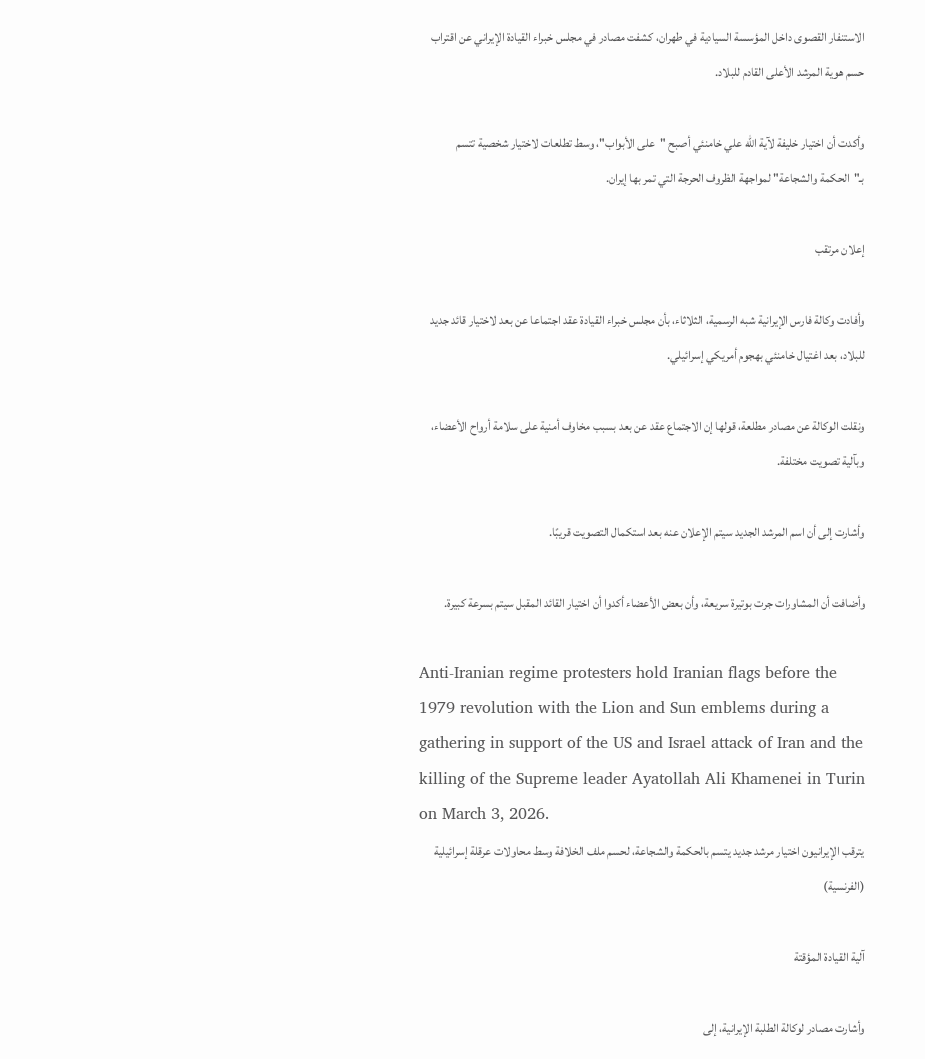الاستنفار القصوى داخل المؤسسة السيادية في طهران، كشفت مصادر في مجلس خبراء القيادة الإيراني عن اقتراب حسم هوية المرشد الأعلى القادم للبلاد.

وأكدت أن اختيار خليفة لآية الله علي خامنئي أصبح "على الأبواب"، وسط تطلعات لاختيار شخصية تتسم بـ"الحكمة والشجاعة" لمواجهة الظروف الحرجة التي تمر بها إيران.

إعلان مرتقب

وأفادت وكالة فارس الإيرانية شبه الرسمية، الثلاثاء، بأن مجلس خبراء القيادة عقد اجتماعا عن بعد لاختيار قائد جديد للبلاد، بعد اغتيال خامنئي بهجوم أمريكي إسرائيلي.

ونقلت الوكالة عن مصادر مطلعة، قولها إن الاجتماع عقد عن بعد بسبب مخاوف أمنية على سلامة أرواح الأعضاء، وبآلية تصويت مختلفة.

وأشارت إلى أن اسم المرشد الجديد سيتم الإعلان عنه بعد استكمال التصويت قريبًا.

وأضافت أن المشاورات جرت بوتيرة سريعة، وأن بعض الأعضاء أكدوا أن اختيار القائد المقبل سيتم بسرعة كبيرة.

Anti-Iranian regime protesters hold Iranian flags before the 1979 revolution with the Lion and Sun emblems during a gathering in support of the US and Israel attack of Iran and the killing of the Supreme leader Ayatollah Ali Khamenei in Turin on March 3, 2026.
يترقب الإيرانيون اختيار مرشد جديد يتسم بالحكمة والشجاعة، لحسم ملف الخلافة وسط محاولات عرقلة إسرائيلية (الفرنسية)

آلية القيادة المؤقتة

وأشارت مصادر لوكالة الطلبة الإيرانية، إلى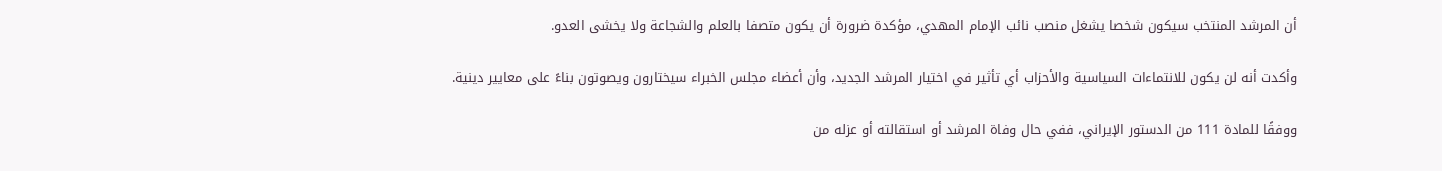أن المرشد المنتخب سيكون شخصا يشغل منصب نائب الإمام المهدي، مؤكدة ضرورة أن يكون متصفا بالعلم والشجاعة ولا يخشى العدو.

وأكدت أنه لن يكون للانتماءات السياسية والأحزاب أي تأثير في اختيار المرشد الجديد، وأن أعضاء مجلس الخبراء سيختارون ويصوتون بناءً على معايير دينية.

ووفقًا للمادة 111 من الدستور الإيراني، ففي حال وفاة المرشد أو استقالته أو عزله من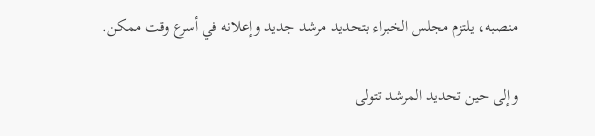منصبه، يلتزم مجلس الخبراء بتحديد مرشد جديد وإعلانه في أسرع وقت ممكن.

وإلى حين تحديد المرشد تتولى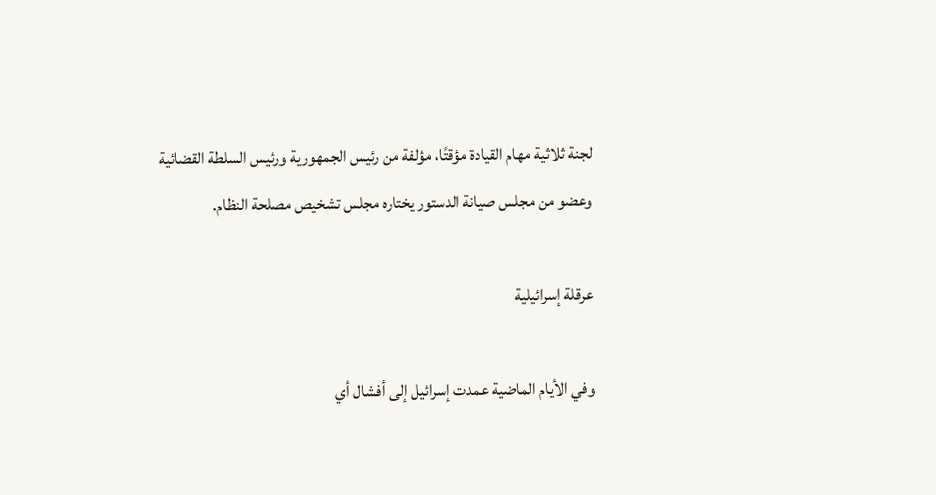لجنة ثلاثية مهام القيادة مؤقتًا، مؤلفة من رئيس الجمهورية ورئيس السلطة القضائية وعضو من مجلس صيانة الدستور يختاره مجلس تشخيص مصلحة النظام.

عرقلة إسرائيلية

وفي الأيام الماضية عمدت إسرائيل إلى أفشال أي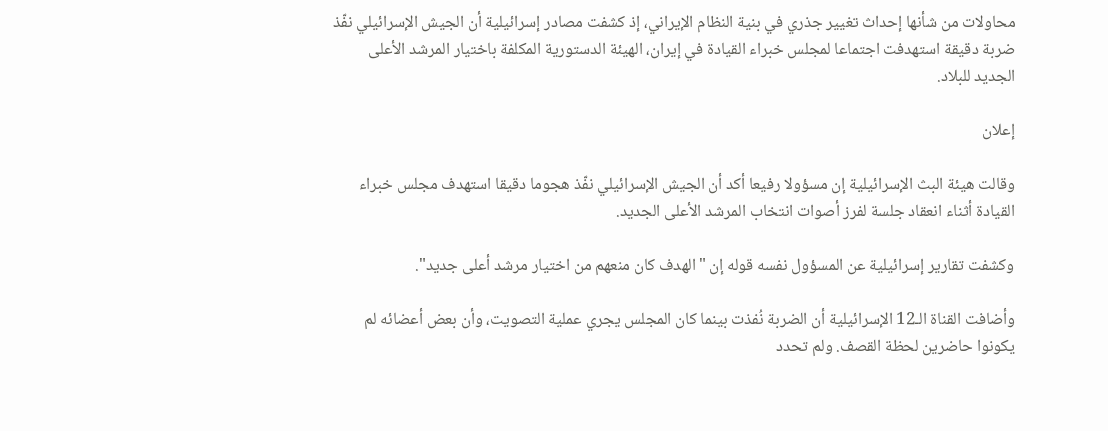محاولات من شأنها إحداث تغيير جذري في بنية النظام الإيراني، إذ كشفت مصادر إسرائيلية أن الجيش الإسرائيلي نفّذ ضربة دقيقة استهدفت اجتماعا لمجلس خبراء القيادة في إيران، الهيئة الدستورية المكلفة باختيار المرشد الأعلى الجديد للبلاد.

إعلان

وقالت هيئة البث الإسرائيلية إن مسؤولا رفيعا أكد أن الجيش الإسرائيلي نفّذ هجوما دقيقا استهدف مجلس خبراء القيادة أثناء انعقاد جلسة لفرز أصوات انتخاب المرشد الأعلى الجديد.

وكشفت تقارير إسرائيلية عن المسؤول نفسه قوله إن "الهدف كان منعهم من اختيار مرشد أعلى جديد".

وأضافت القناة الـ12 الإسرائيلية أن الضربة نُفذت بينما كان المجلس يجري عملية التصويت، وأن بعض أعضائه لم يكونوا حاضرين لحظة القصف. ولم تحدد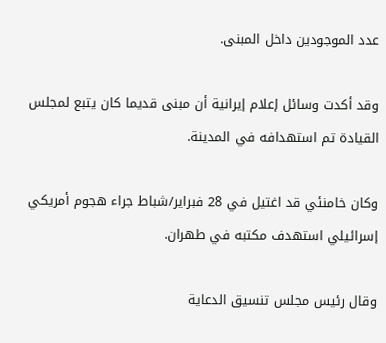عدد الموجودين داخل المبنى.

وقد أكدت وسائل إعلام إيرانية أن مبنى قديما كان يتبع لمجلس القيادة تم استهدافه في المدينة.

وكان خامنئي قد اغتيل في 28 فبراير/شباط جراء هجوم أمريكي إسرائيلي استهدف مكتبه في طهران.

وقال رئيس مجلس تنسيق الدعاية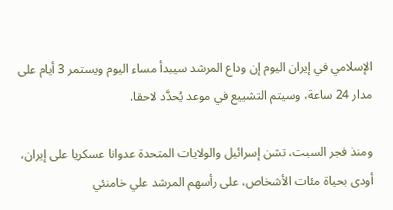الإسلامي في إيران اليوم إن وداع المرشد سيبدأ مساء اليوم ويستمر 3 أيام على مدار 24 ساعة، وسيتم التشييع في موعد يُحدَّد لاحقا.

ومنذ فجر السبت، تشن إسرائيل والولايات المتحدة عدوانا عسكريا على إيران، أودى بحياة مئات الأشخاص، على رأسهم المرشد علي خامنئي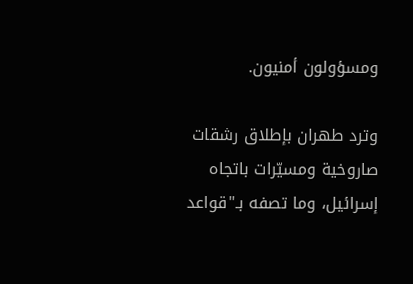ومسؤولون أمنيون.

وترد طهران بإطلاق رشقات صاروخية ومسيّرات باتجاه إسرائيل، وما تصفه بـ"قواعد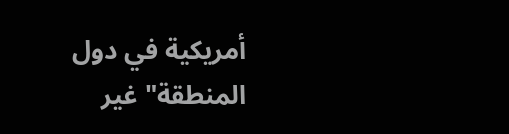أمريكية في دول المنطقة" غير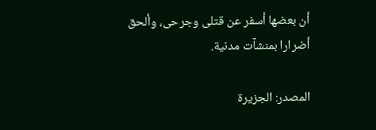أن بعضها أسفر عن قتلى وجرحى، وألحق أضرارا بمنشآت مدنية.

المصدر: الجزيرة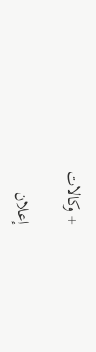+ وكالات

إعلان